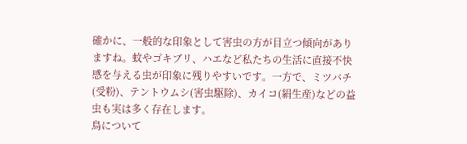確かに、一般的な印象として害虫の方が目立つ傾向がありますね。蚊やゴキブリ、ハエなど私たちの生活に直接不快感を与える虫が印象に残りやすいです。一方で、ミツバチ(受粉)、テントウムシ(害虫駆除)、カイコ(絹生産)などの益虫も実は多く存在します。
鳥について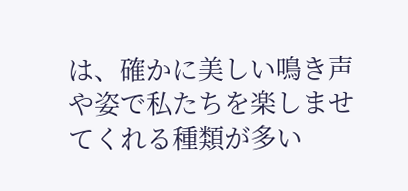は、確かに美しい鳴き声や姿で私たちを楽しませてくれる種類が多い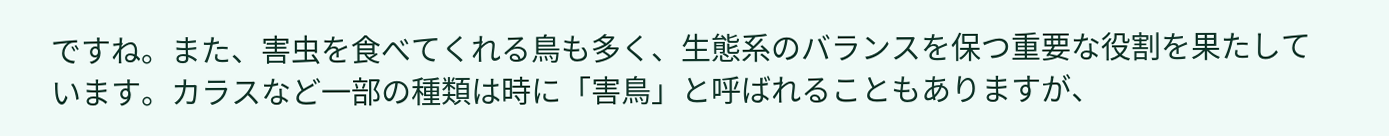ですね。また、害虫を食べてくれる鳥も多く、生態系のバランスを保つ重要な役割を果たしています。カラスなど一部の種類は時に「害鳥」と呼ばれることもありますが、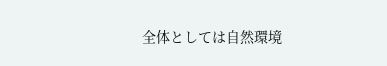全体としては自然環境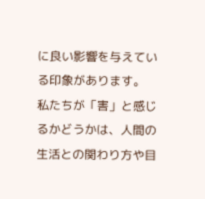に良い影響を与えている印象があります。
私たちが「害」と感じるかどうかは、人間の生活との関わり方や目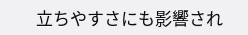立ちやすさにも影響され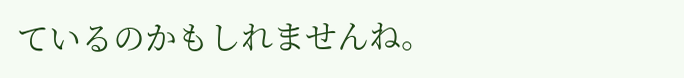ているのかもしれませんね。